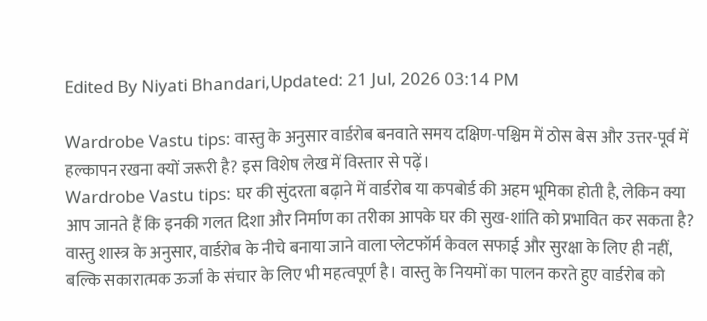Edited By Niyati Bhandari,Updated: 21 Jul, 2026 03:14 PM

Wardrobe Vastu tips: वास्तु के अनुसार वार्डरोब बनवाते समय दक्षिण-पश्चिम में ठोस बेस और उत्तर-पूर्व में हल्कापन रखना क्यों जरूरी है? इस विशेष लेख में विस्तार से पढ़ें।
Wardrobe Vastu tips: घर की सुंदरता बढ़ाने में वार्डरोब या कपबोर्ड की अहम भूमिका होती है, लेकिन क्या आप जानते हैं कि इनकी गलत दिशा और निर्माण का तरीका आपके घर की सुख-शांति को प्रभावित कर सकता है? वास्तु शास्त्र के अनुसार, वार्डरोब के नीचे बनाया जाने वाला प्लेटफॉर्म केवल सफाई और सुरक्षा के लिए ही नहीं, बल्कि सकारात्मक ऊर्जा के संचार के लिए भी महत्वपूर्ण है। वास्तु के नियमों का पालन करते हुए वार्डरोब को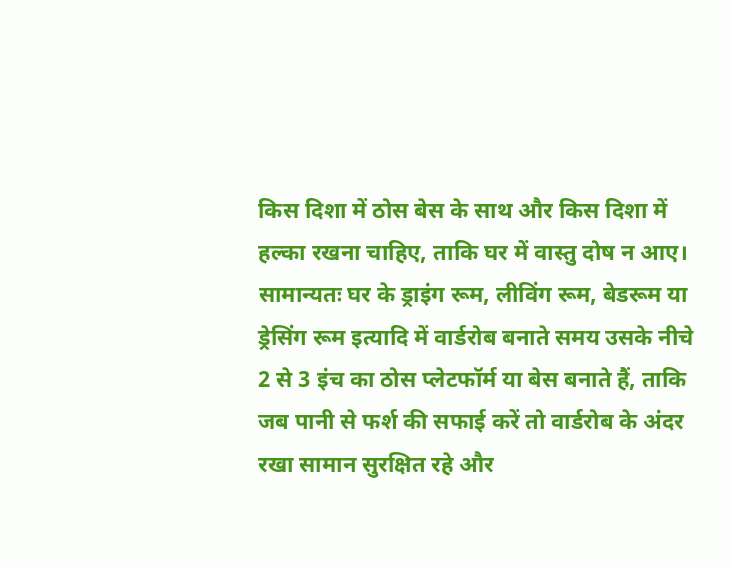किस दिशा में ठोस बेस के साथ और किस दिशा में हल्का रखना चाहिए, ताकि घर में वास्तु दोष न आए।
सामान्यतः घर के ड्राइंग रूम, लीविंग रूम, बेडरूम या ड्रेसिंग रूम इत्यादि में वार्डरोब बनाते समय उसके नीचे 2 से 3 इंच का ठोस प्लेटफॉर्म या बेस बनाते हैं, ताकि जब पानी से फर्श की सफाई करें तो वार्डरोब के अंदर रखा सामान सुरक्षित रहे और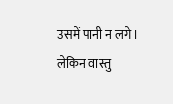उसमें पानी न लगे। लेकिन वास्तु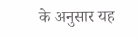के अनुसार यह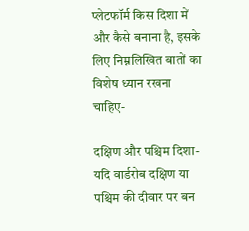प्लेटफॉर्म किस दिशा में और कैसे बनाना है, इसके लिए निम्नलिखित बातों का विशेष ध्यान रखना चाहिए-

दक्षिण और पश्चिम दिशा- यदि वार्डरोब दक्षिण या पश्चिम की दीवार पर बन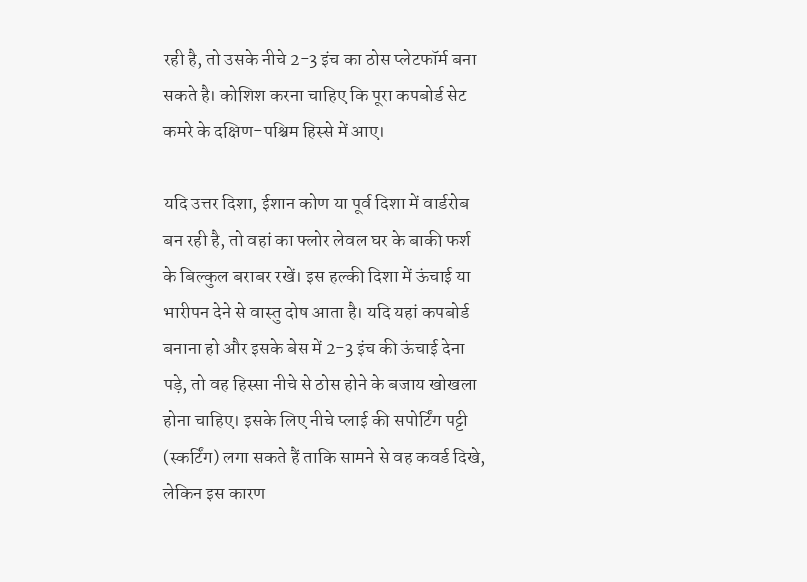रही है, तो उसके नीचे 2-3 इंच का ठोस प्लेटफॉर्म बना सकते है। कोशिश करना चाहिए कि पूरा कपबोर्ड सेट कमरे के दक्षिण-पश्चिम हिस्से में आए।

यदि उत्तर दिशा, ईशान कोण या पूर्व दिशा में वार्डरोब बन रही है, तो वहां का फ्लोर लेवल घर के बाकी फर्श के बिल्कुल बराबर रखें। इस हल्की दिशा में ऊंचाई या भारीपन देने से वास्तु दोष आता है। यदि यहां कपबोर्ड बनाना हो और इसके बेस में 2-3 इंच की ऊंचाई देना पड़े, तो वह हिस्सा नीचे से ठोस होने के बजाय खोखला होना चाहिए। इसके लिए नीचे प्लाई की सपोर्टिंग पट्टी (स्कर्टिंग) लगा सकते हैं ताकि सामने से वह कवर्ड दिखे, लेकिन इस कारण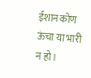ईशान कोण ऊंचा या भारी न हो।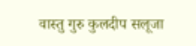वास्तु गुरु कुलदीप सलूजा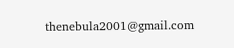thenebula2001@gmail.com